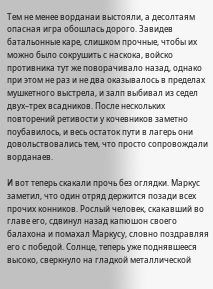Тем не менее ворданаи выстояли, а десолтаям опасная игра обошлась дорого. Завидев батальонные каре, слишком прочные, чтобы их можно было сокрушить с наскока, войско противника тут же поворачивало назад, однако при этом не раз и не два оказывалось в пределах мушкетного выстрела, и залп выбивал из седел двух–трех всадников. После нескольких повторений ретивости у кочевников заметно поубавилось, и весь остаток пути в лагерь они довольствовались тем, что просто сопровождали ворданаев.

И вот теперь скакали прочь без оглядки. Маркус заметил, что один отряд держится позади всех прочих конников. Рослый человек, скакавший во главе его, сдвинул назад капюшон своего балахона и помахал Маркусу, словно поздравляя его с победой. Солнце, теперь уже поднявшееся высоко, сверкнуло на гладкой металлической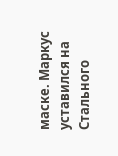маске. Маркус уставился на Стального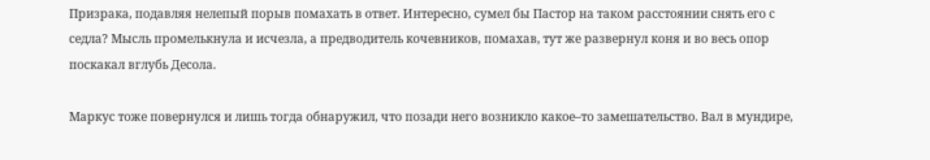Призрака, подавляя нелепый порыв помахать в ответ. Интересно, сумел бы Пастор на таком расстоянии снять его с седла? Мысль промелькнула и исчезла, а предводитель кочевников, помахав, тут же развернул коня и во весь опор поскакал вглубь Десола.

Маркус тоже повернулся и лишь тогда обнаружил, что позади него возникло какое–то замешательство. Вал в мундире,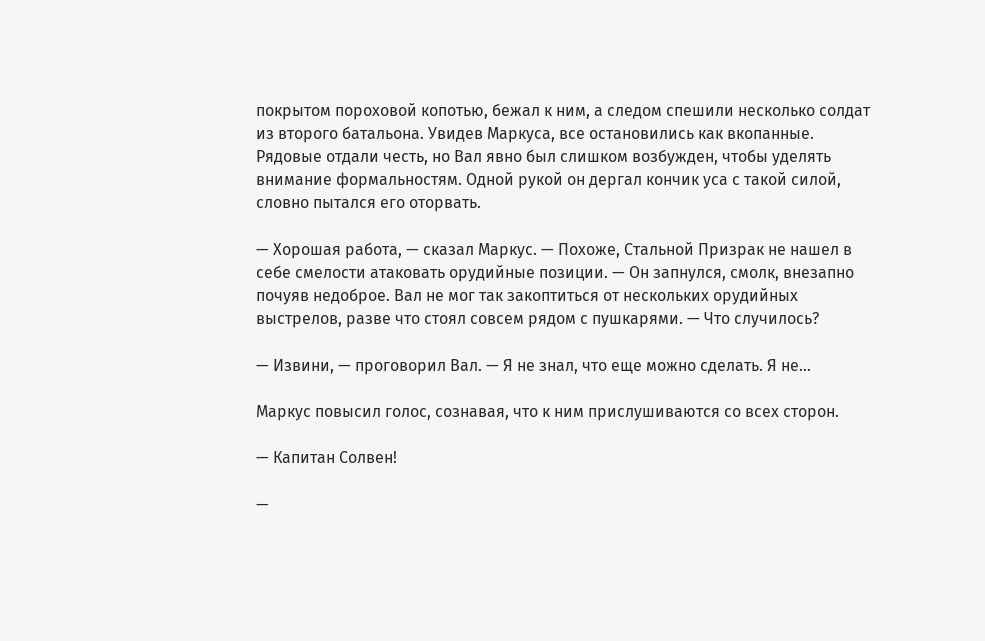покрытом пороховой копотью, бежал к ним, а следом спешили несколько солдат из второго батальона. Увидев Маркуса, все остановились как вкопанные. Рядовые отдали честь, но Вал явно был слишком возбужден, чтобы уделять внимание формальностям. Одной рукой он дергал кончик уса с такой силой, словно пытался его оторвать.

— Хорошая работа, — сказал Маркус. — Похоже, Стальной Призрак не нашел в себе смелости атаковать орудийные позиции. — Он запнулся, смолк, внезапно почуяв недоброе. Вал не мог так закоптиться от нескольких орудийных выстрелов, разве что стоял совсем рядом с пушкарями. — Что случилось?

— Извини, — проговорил Вал. — Я не знал, что еще можно сделать. Я не…

Маркус повысил голос, сознавая, что к ним прислушиваются со всех сторон.

— Капитан Солвен!

—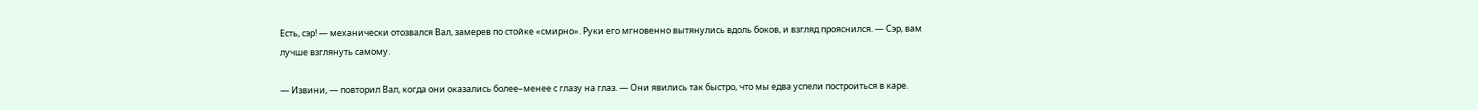Есть, сэр! — механически отозвался Вал, замерев по стойке «смирно». Руки его мгновенно вытянулись вдоль боков, и взгляд прояснился. — Сэр, вам лучше взглянуть самому.

— Извини, — повторил Вал, когда они оказались более–менее с глазу на глаз. — Они явились так быстро, что мы едва успели построиться в каре.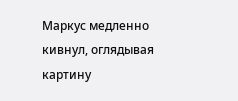Маркус медленно кивнул, оглядывая картину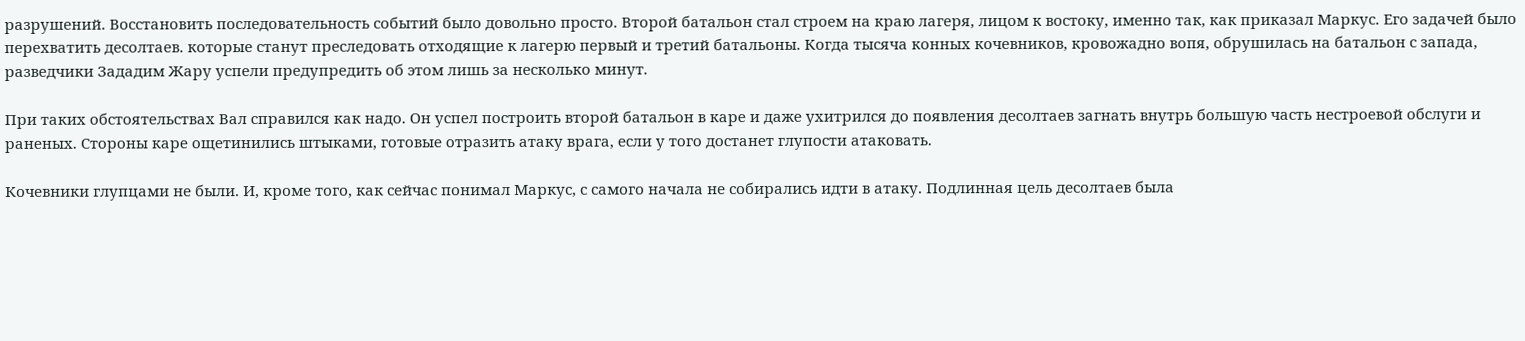разрушений. Восстановить последовательность событий было довольно просто. Второй батальон стал строем на краю лагеря, лицом к востоку, именно так, как приказал Маркус. Его задачей было перехватить десолтаев. которые станут преследовать отходящие к лагерю первый и третий батальоны. Когда тысяча конных кочевников, кровожадно вопя, обрушилась на батальон с запада, разведчики Зададим Жару успели предупредить об этом лишь за несколько минут.

При таких обстоятельствах Вал справился как надо. Он успел построить второй батальон в каре и даже ухитрился до появления десолтаев загнать внутрь большую часть нестроевой обслуги и раненых. Стороны каре ощетинились штыками, готовые отразить атаку врага, если у того достанет глупости атаковать.

Кочевники глупцами не были. И, кроме того, как сейчас понимал Маркус, с самого начала не собирались идти в атаку. Подлинная цель десолтаев была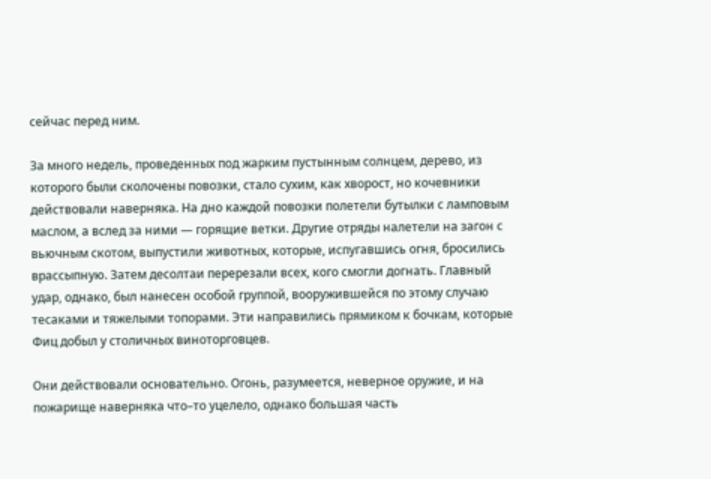сейчас перед ним.

За много недель, проведенных под жарким пустынным солнцем, дерево, из которого были сколочены повозки, стало сухим, как хворост, но кочевники действовали наверняка. На дно каждой повозки полетели бутылки с ламповым маслом, а вслед за ними — горящие ветки. Другие отряды налетели на загон с вьючным скотом, выпустили животных, которые, испугавшись огня, бросились врассыпную. Затем десолтаи перерезали всех, кого смогли догнать. Главный удар, однако, был нанесен особой группой, вооружившейся по этому случаю тесаками и тяжелыми топорами. Эти направились прямиком к бочкам, которые Фиц добыл у столичных виноторговцев.

Они действовали основательно. Огонь, разумеется, неверное оружие, и на пожарище наверняка что–то уцелело, однако большая часть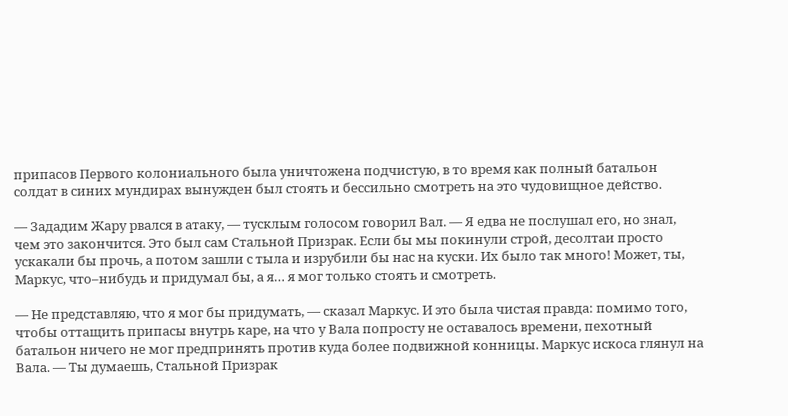припасов Первого колониального была уничтожена подчистую, в то время как полный батальон солдат в синих мундирах вынужден был стоять и бессильно смотреть на это чудовищное действо.

— Зададим Жару рвался в атаку, — тусклым голосом говорил Вал. — Я едва не послушал его, но знал, чем это закончится. Это был сам Стальной Призрак. Если бы мы покинули строй, десолтаи просто ускакали бы прочь, а потом зашли с тыла и изрубили бы нас на куски. Их было так много! Может, ты, Маркус, что–нибудь и придумал бы, а я… я мог только стоять и смотреть.

— Не представляю, что я мог бы придумать, — сказал Маркус. И это была чистая правда: помимо того, чтобы оттащить припасы внутрь каре, на что у Вала попросту не оставалось времени, пехотный батальон ничего не мог предпринять против куда более подвижной конницы. Маркус искоса глянул на Вала. — Ты думаешь, Стальной Призрак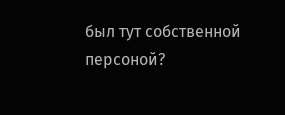был тут собственной персоной?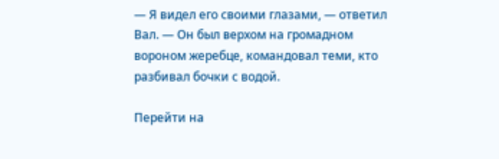— Я видел его своими глазами, — ответил Вал. — Он был верхом на громадном вороном жеребце, командовал теми, кто разбивал бочки с водой.

Перейти на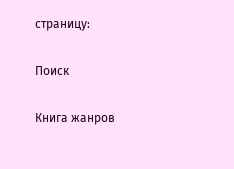страницу:

Поиск

Книга жанров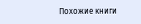Похожие книги